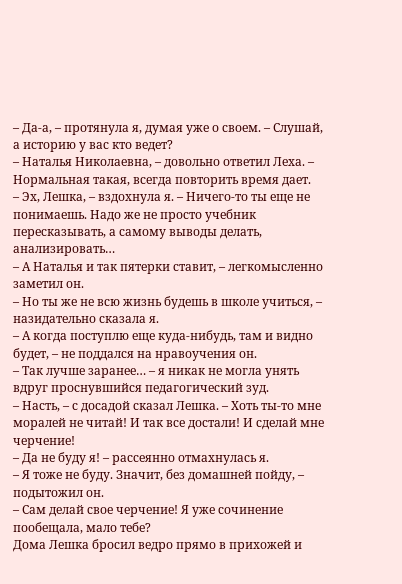– Да-а, – протянула я, думая уже о своем. – Слушай, а историю у вас кто ведет?
– Наталья Николаевна, – довольно ответил Леха. – Нормальная такая, всегда повторить время дает.
– Эх, Лешка, – вздохнула я. – Ничего-то ты еще не понимаешь. Надо же не просто учебник пересказывать, а самому выводы делать, анализировать…
– А Наталья и так пятерки ставит, – легкомысленно заметил он.
– Но ты же не всю жизнь будешь в школе учиться, – назидательно сказала я.
– А когда поступлю еще куда-нибудь, там и видно будет, – не поддался на нравоучения он.
– Так лучше заранее… – я никак не могла унять вдруг проснувшийся педагогический зуд.
– Насть, – с досадой сказал Лешка. – Хоть ты-то мне моралей не читай! И так все достали! И сделай мне черчение!
– Да не буду я! – рассеянно отмахнулась я.
– Я тоже не буду. Значит, без домашней пойду, – подытожил он.
– Сам делай свое черчение! Я уже сочинение пообещала, мало тебе?
Дома Лешка бросил ведро прямо в прихожей и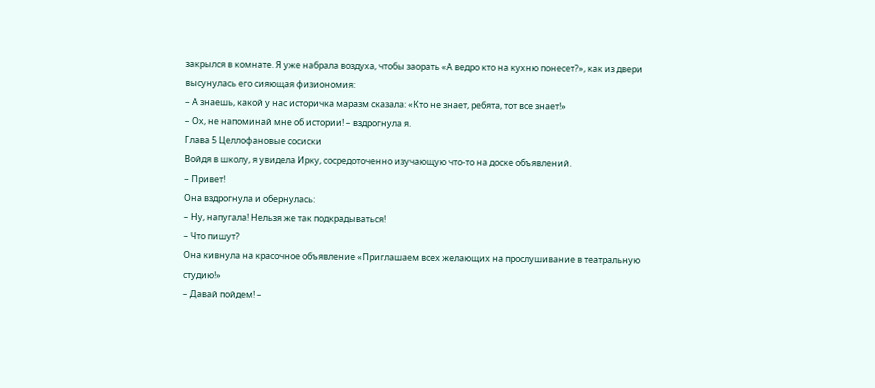закрылся в комнате. Я уже набрала воздуха, чтобы заорать «А ведро кто на кухню понесет?», как из двери высунулась его сияющая физиономия:
– А знаешь, какой у нас историчка маразм сказала: «Кто не знает, ребята, тот все знает!»
– Ох, не напоминай мне об истории! – вздрогнула я.
Глава 5 Целлофановые сосиски
Войдя в школу, я увидела Ирку, сосредоточенно изучающую что-то на доске объявлений.
– Привет!
Она вздрогнула и обернулась:
– Ну, напугала! Нельзя же так подкрадываться!
– Что пишут?
Она кивнула на красочное объявление «Приглашаем всех желающих на прослушивание в театральную студию!»
– Давай пойдем! –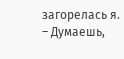загорелась я.
– Думаешь,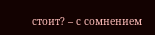стоит? – с сомнением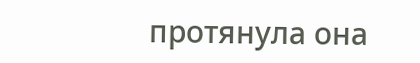протянула она